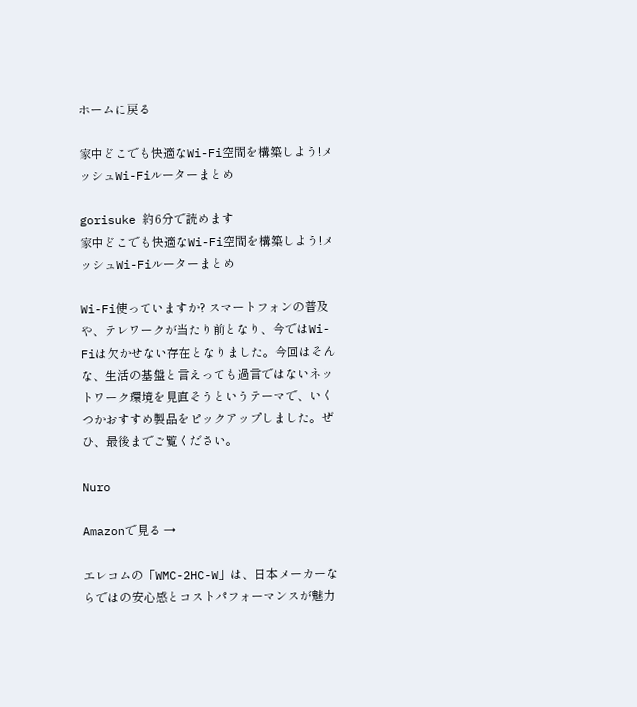ホームに戻る

家中どこでも快適なWi-Fi空間を構築しよう!メッシュWi-Fiルーターまとめ

gorisuke 約6分で読めます
家中どこでも快適なWi-Fi空間を構築しよう!メッシュWi-Fiルーターまとめ

Wi-Fi使っていますか? スマートフォンの普及や、テレワークが当たり前となり、今ではWi-Fiは欠かせない存在となりました。今回はそんな、生活の基盤と言えっても過言ではないネットワーク環境を見直そうというテーマで、いくつかおすすめ製品をピックアップしました。ぜひ、最後までご覧ください。

Nuro

Amazonで見る →

エレコムの「WMC-2HC-W」は、日本メーカーならではの安心感とコストパフォーマンスが魅力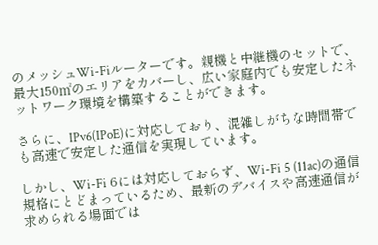のメッシュWi-Fiルーターです。親機と中継機のセットで、最大150㎡のエリアをカバーし、広い家庭内でも安定したネットワーク環境を構築することができます。

さらに、IPv6(IPoE)に対応しており、混雑しがちな時間帯でも高速で安定した通信を実現しています。

しかし、Wi-Fi 6には対応しておらず、Wi-Fi 5 (11ac)の通信規格にとどまっているため、最新のデバイスや高速通信が求められる場面では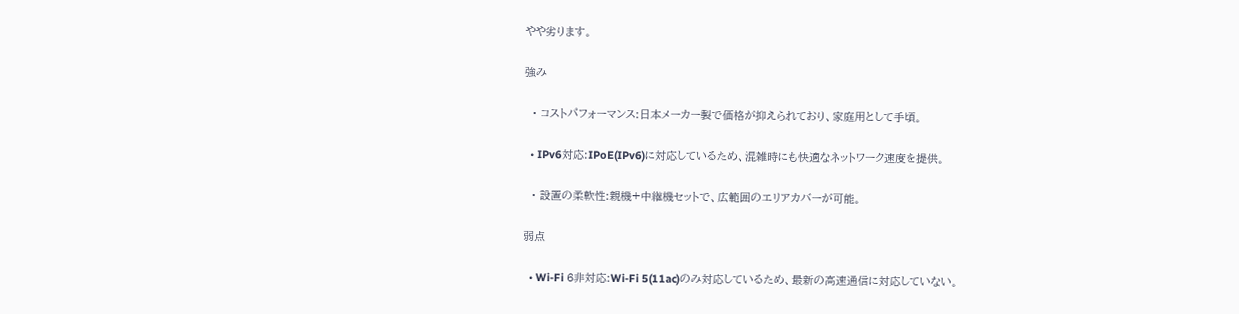やや劣ります。

強み

  • コストパフォーマンス:日本メーカー製で価格が抑えられており、家庭用として手頃。

  • IPv6対応:IPoE(IPv6)に対応しているため、混雑時にも快適なネットワーク速度を提供。

  • 設置の柔軟性:親機+中継機セットで、広範囲のエリアカバーが可能。

弱点

  • Wi-Fi 6非対応:Wi-Fi 5(11ac)のみ対応しているため、最新の高速通信に対応していない。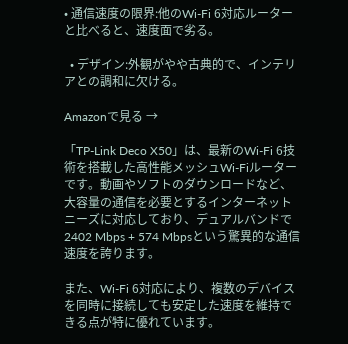• 通信速度の限界:他のWi-Fi 6対応ルーターと比べると、速度面で劣る。

  • デザイン:外観がやや古典的で、インテリアとの調和に欠ける。

Amazonで見る →

「TP-Link Deco X50」は、最新のWi-Fi 6技術を搭載した高性能メッシュWi-Fiルーターです。動画やソフトのダウンロードなど、大容量の通信を必要とするインターネットニーズに対応しており、デュアルバンドで2402 Mbps + 574 Mbpsという驚異的な通信速度を誇ります。

また、Wi-Fi 6対応により、複数のデバイスを同時に接続しても安定した速度を維持できる点が特に優れています。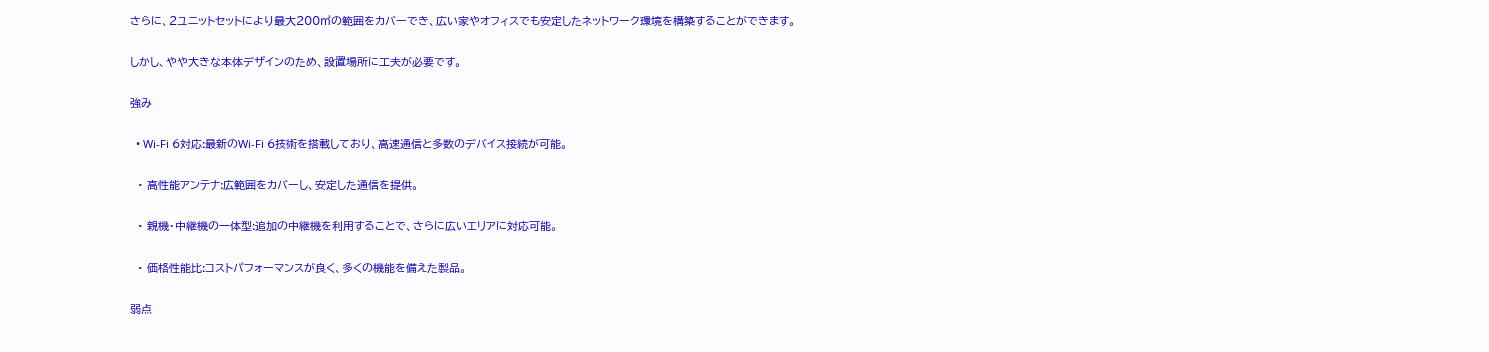さらに、2ユニットセットにより最大200㎡の範囲をカバーでき、広い家やオフィスでも安定したネットワーク環境を構築することができます。

しかし、やや大きな本体デザインのため、設置場所に工夫が必要です。

強み

  • Wi-Fi 6対応:最新のWi-Fi 6技術を搭載しており、高速通信と多数のデバイス接続が可能。

  • 高性能アンテナ:広範囲をカバーし、安定した通信を提供。

  • 親機・中継機の一体型:追加の中継機を利用することで、さらに広いエリアに対応可能。

  • 価格性能比:コストパフォーマンスが良く、多くの機能を備えた製品。

弱点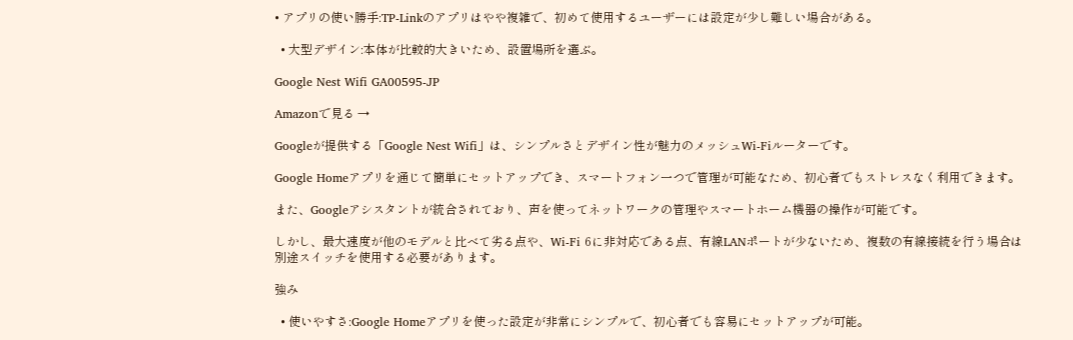• アプリの使い勝手:TP-Linkのアプリはやや複雑で、初めて使用するユーザーには設定が少し難しい場合がある。

  • 大型デザイン:本体が比較的大きいため、設置場所を選ぶ。

Google Nest Wifi GA00595-JP

Amazonで見る →

Googleが提供する「Google Nest Wifi」は、シンプルさとデザイン性が魅力のメッシュWi-Fiルーターです。

Google Homeアプリを通じて簡単にセットアップでき、スマートフォン一つで管理が可能なため、初心者でもストレスなく利用できます。

また、Googleアシスタントが統合されており、声を使ってネットワークの管理やスマートホーム機器の操作が可能です。

しかし、最大速度が他のモデルと比べて劣る点や、Wi-Fi 6に非対応である点、有線LANポートが少ないため、複数の有線接続を行う場合は別途スイッチを使用する必要があります。

強み

  • 使いやすさ:Google Homeアプリを使った設定が非常にシンプルで、初心者でも容易にセットアップが可能。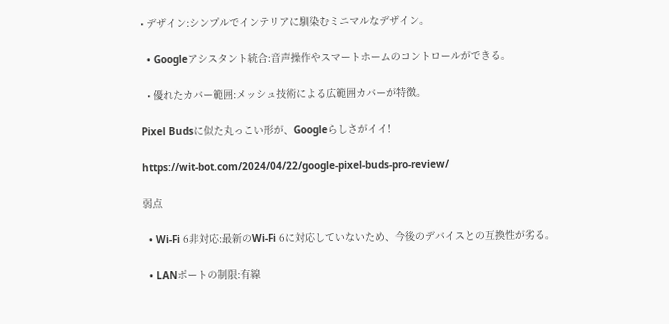• デザイン:シンプルでインテリアに馴染むミニマルなデザイン。

  • Googleアシスタント統合:音声操作やスマートホームのコントロールができる。

  • 優れたカバー範囲:メッシュ技術による広範囲カバーが特徴。

Pixel Budsに似た丸っこい形が、Googleらしさがイイ!

https://wit-bot.com/2024/04/22/google-pixel-buds-pro-review/

弱点

  • Wi-Fi 6非対応:最新のWi-Fi 6に対応していないため、今後のデバイスとの互換性が劣る。

  • LANポートの制限:有線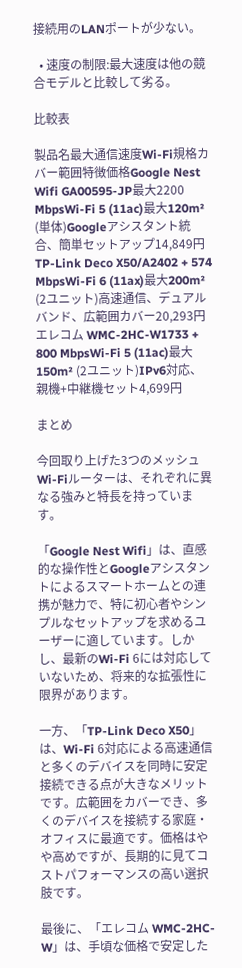接続用のLANポートが少ない。

  • 速度の制限:最大速度は他の競合モデルと比較して劣る。

比較表

製品名最大通信速度Wi-Fi規格カバー範囲特徴価格Google Nest Wifi GA00595-JP最大2200 MbpsWi-Fi 5 (11ac)最大120m² (単体)Googleアシスタント統合、簡単セットアップ14,849円TP-Link Deco X50/A2402 + 574 MbpsWi-Fi 6 (11ax)最大200m² (2ユニット)高速通信、デュアルバンド、広範囲カバー20,293円エレコム WMC-2HC-W1733 + 800 MbpsWi-Fi 5 (11ac)最大150m² (2ユニット)IPv6対応、親機+中継機セット4,699円

まとめ

今回取り上げた3つのメッシュWi-Fiルーターは、それぞれに異なる強みと特長を持っています。

「Google Nest Wifi」は、直感的な操作性とGoogleアシスタントによるスマートホームとの連携が魅力で、特に初心者やシンプルなセットアップを求めるユーザーに適しています。しかし、最新のWi-Fi 6には対応していないため、将来的な拡張性に限界があります。

一方、「TP-Link Deco X50」は、Wi-Fi 6対応による高速通信と多くのデバイスを同時に安定接続できる点が大きなメリットです。広範囲をカバーでき、多くのデバイスを接続する家庭・オフィスに最適です。価格はやや高めですが、長期的に見てコストパフォーマンスの高い選択肢です。

最後に、「エレコム WMC-2HC-W」は、手頃な価格で安定した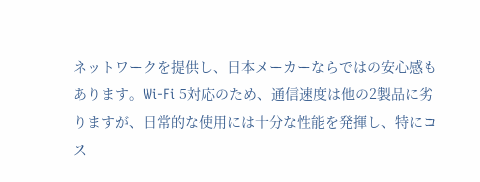ネットワークを提供し、日本メーカーならではの安心感もあります。Wi-Fi 5対応のため、通信速度は他の2製品に劣りますが、日常的な使用には十分な性能を発揮し、特にコス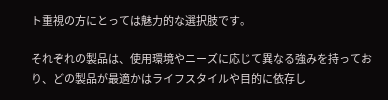ト重視の方にとっては魅力的な選択肢です。

それぞれの製品は、使用環境やニーズに応じて異なる強みを持っており、どの製品が最適かはライフスタイルや目的に依存し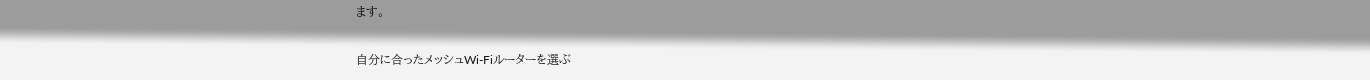ます。

自分に合ったメッシュWi-Fiルーターを選ぶ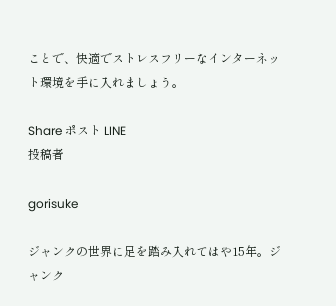ことで、快適でストレスフリーなインターネット環境を手に入れましょう。

Share ポスト LINE
投稿者

gorisuke

ジャンクの世界に足を踏み入れてはや15年。ジャンク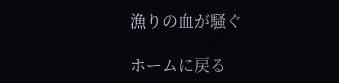漁りの血が騒ぐ

ホームに戻る